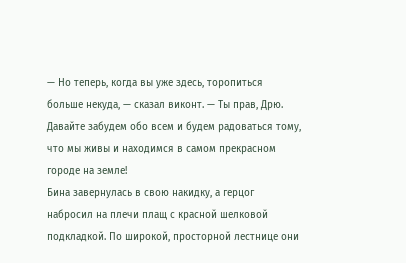— Но теперь, когда вы уже здесь, торопиться больше некуда, — сказал виконт. — Ты прав, Дрю. Давайте забудем обо всем и будем радоваться тому, что мы живы и находимся в самом прекрасном городе на земле!
Бина завернулась в свою накидку, а герцог набросил на плечи плащ с красной шелковой подкладкой. По широкой, просторной лестнице они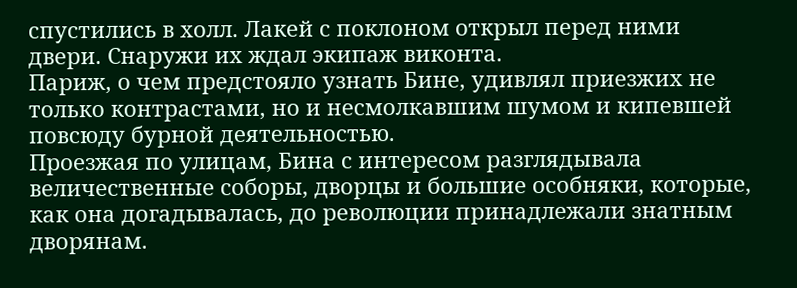спустились в холл. Лакей с поклоном открыл перед ними двери. Снаружи их ждал экипаж виконта.
Париж, о чем предстояло узнать Бине, удивлял приезжих не только контрастами, но и несмолкавшим шумом и кипевшей повсюду бурной деятельностью.
Проезжая по улицам, Бина с интересом разглядывала величественные соборы, дворцы и большие особняки, которые, как она догадывалась, до революции принадлежали знатным дворянам.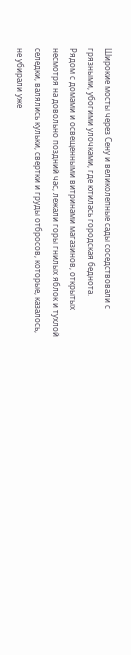Широкие мосты через Сену и великолепные сады соседствовали с грязными, убогими улочками, где ютилась городская беднота.
Рядом с домами и освещенными витринами магазинов, открытых несмотря на довольно поздний час, лежали горы гнилых яблок и тухлой селедки, валялись кульки, свертки и груды отбросов, которые, казалось, не убирали уже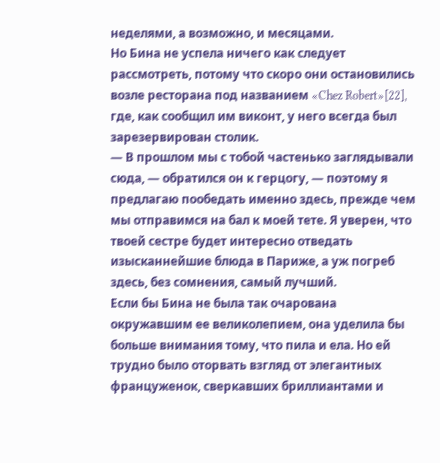неделями, а возможно, и месяцами.
Но Бина не успела ничего как следует рассмотреть, потому что скоро они остановились возле ресторана под названием «Chez Robert»[22], где, как сообщил им виконт, у него всегда был зарезервирован столик.
— В прошлом мы с тобой частенько заглядывали сюда, — обратился он к герцогу, — поэтому я предлагаю пообедать именно здесь, прежде чем мы отправимся на бал к моей тете. Я уверен, что твоей сестре будет интересно отведать изысканнейшие блюда в Париже, а уж погреб здесь, без сомнения, самый лучший.
Если бы Бина не была так очарована окружавшим ее великолепием, она уделила бы больше внимания тому, что пила и ела. Но ей трудно было оторвать взгляд от элегантных француженок, сверкавших бриллиантами и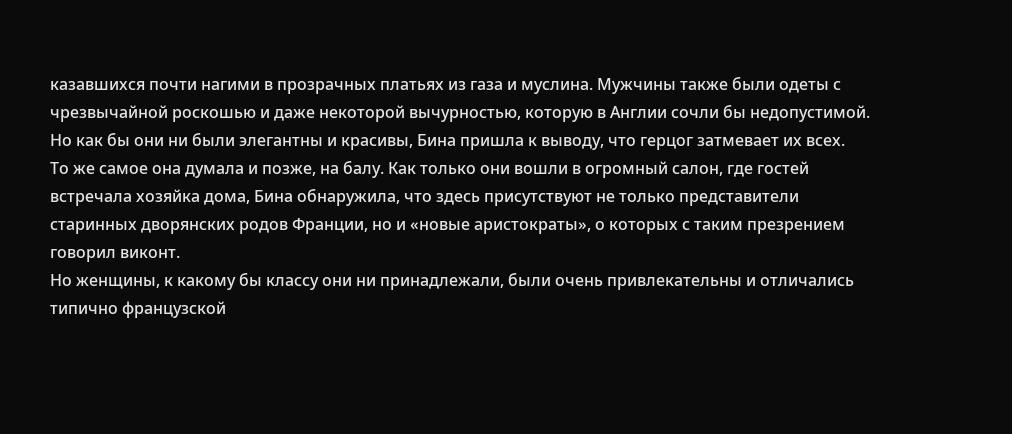казавшихся почти нагими в прозрачных платьях из газа и муслина. Мужчины также были одеты с чрезвычайной роскошью и даже некоторой вычурностью, которую в Англии сочли бы недопустимой. Но как бы они ни были элегантны и красивы, Бина пришла к выводу, что герцог затмевает их всех.
То же самое она думала и позже, на балу. Как только они вошли в огромный салон, где гостей встречала хозяйка дома, Бина обнаружила, что здесь присутствуют не только представители старинных дворянских родов Франции, но и «новые аристократы», о которых с таким презрением говорил виконт.
Но женщины, к какому бы классу они ни принадлежали, были очень привлекательны и отличались типично французской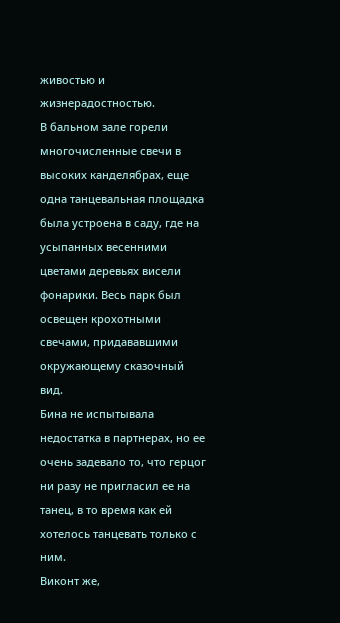живостью и жизнерадостностью.
В бальном зале горели многочисленные свечи в высоких канделябрах, еще одна танцевальная площадка была устроена в саду, где на усыпанных весенними цветами деревьях висели фонарики. Весь парк был освещен крохотными свечами, придававшими окружающему сказочный вид.
Бина не испытывала недостатка в партнерах, но ее очень задевало то, что герцог ни разу не пригласил ее на танец, в то время как ей хотелось танцевать только с ним.
Виконт же,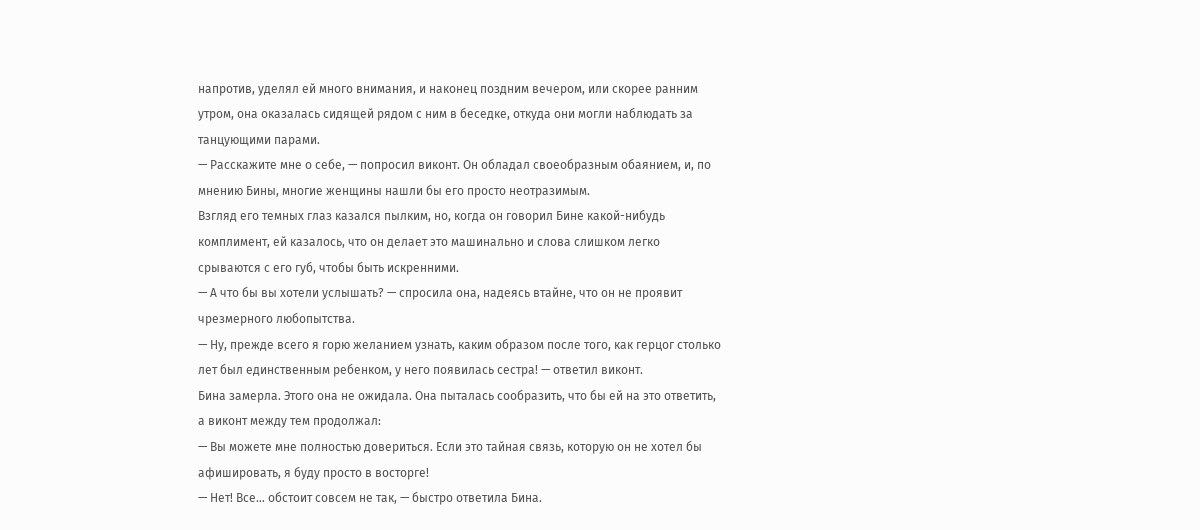напротив, уделял ей много внимания, и наконец поздним вечером, или скорее ранним утром, она оказалась сидящей рядом с ним в беседке, откуда они могли наблюдать за танцующими парами.
— Расскажите мне о себе, — попросил виконт. Он обладал своеобразным обаянием, и, по мнению Бины, многие женщины нашли бы его просто неотразимым.
Взгляд его темных глаз казался пылким, но, когда он говорил Бине какой-нибудь комплимент, ей казалось, что он делает это машинально и слова слишком легко срываются с его губ, чтобы быть искренними.
— А что бы вы хотели услышать? — спросила она, надеясь втайне, что он не проявит чрезмерного любопытства.
— Ну, прежде всего я горю желанием узнать, каким образом после того, как герцог столько лет был единственным ребенком, у него появилась сестра! — ответил виконт.
Бина замерла. Этого она не ожидала. Она пыталась сообразить, что бы ей на это ответить, а виконт между тем продолжал:
— Вы можете мне полностью довериться. Если это тайная связь, которую он не хотел бы афишировать, я буду просто в восторге!
— Нет! Все… обстоит совсем не так, — быстро ответила Бина.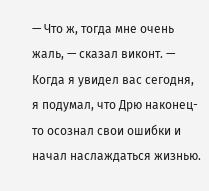— Что ж, тогда мне очень жаль, — сказал виконт. — Когда я увидел вас сегодня, я подумал, что Дрю наконец-то осознал свои ошибки и начал наслаждаться жизнью.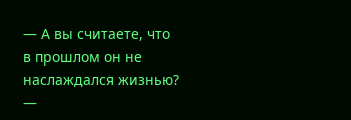— А вы считаете, что в прошлом он не наслаждался жизнью? —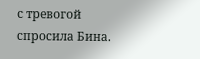с тревогой спросила Бина.